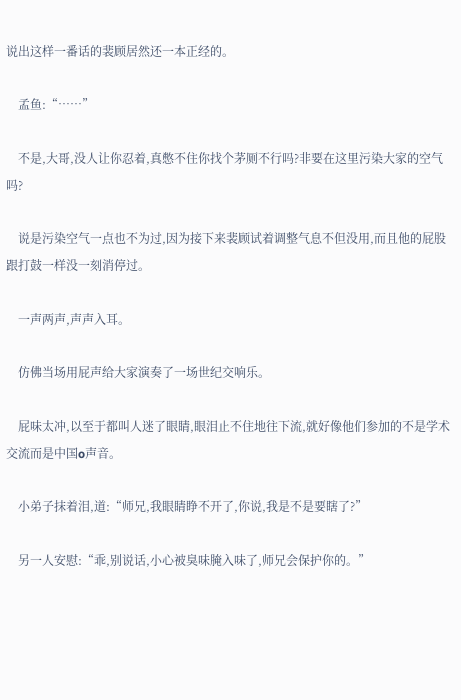说出这样一番话的裴顾居然还一本正经的。

    孟鱼:“……”

    不是,大哥,没人让你忍着,真憋不住你找个茅厕不行吗?非要在这里污染大家的空气吗?

    说是污染空气一点也不为过,因为接下来裴顾试着调整气息不但没用,而且他的屁股跟打鼓一样没一刻消停过。

    一声两声,声声入耳。

    仿佛当场用屁声给大家演奏了一场世纪交响乐。

    屁味太冲,以至于都叫人迷了眼睛,眼泪止不住地往下流,就好像他们参加的不是学术交流而是中国o声音。

    小弟子抹着泪,道:“师兄,我眼睛睁不开了,你说,我是不是要瞎了?”

    另一人安慰:“乖,别说话,小心被臭味腌入味了,师兄会保护你的。”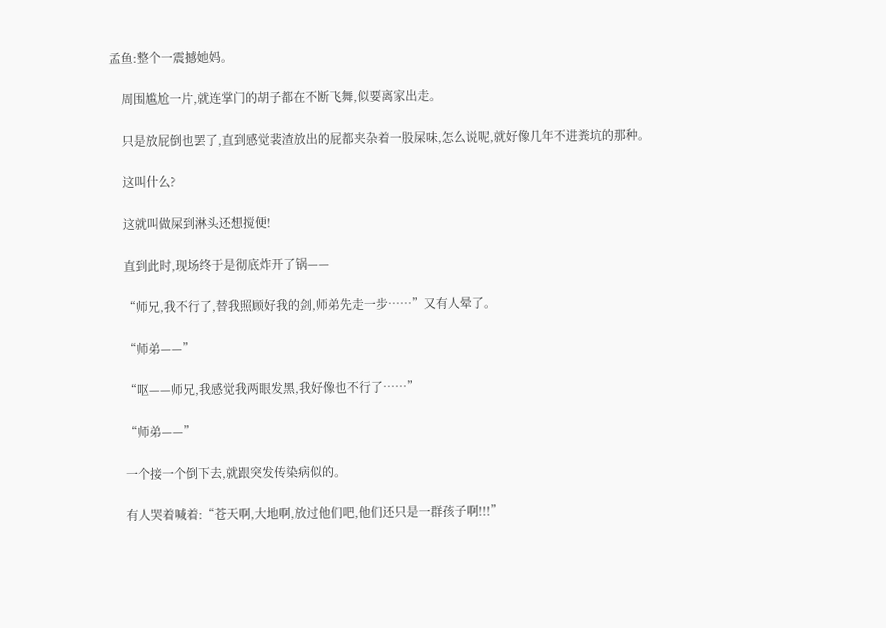孟鱼:整个一震撼她妈。

    周围尴尬一片,就连掌门的胡子都在不断飞舞,似要离家出走。

    只是放屁倒也罢了,直到感觉裴渣放出的屁都夹杂着一股屎味,怎么说呢,就好像几年不进粪坑的那种。

    这叫什么?

    这就叫做屎到淋头还想搅便!

    直到此时,现场终于是彻底炸开了锅——

    “师兄,我不行了,替我照顾好我的剑,师弟先走一步……”又有人晕了。

    “师弟——”

    “呕——师兄,我感觉我两眼发黑,我好像也不行了……”

    “师弟——”

    一个接一个倒下去,就跟突发传染病似的。

    有人哭着喊着:“苍天啊,大地啊,放过他们吧,他们还只是一群孩子啊!!!”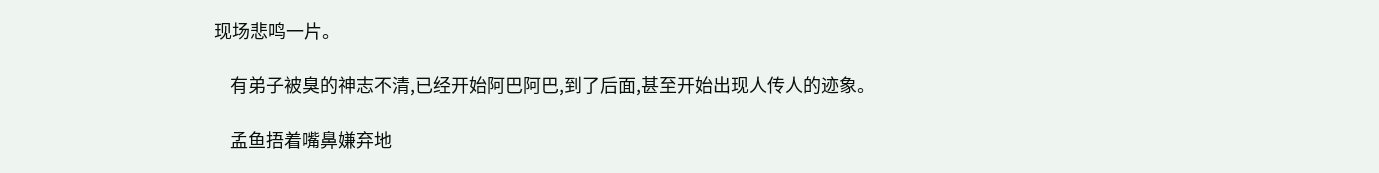现场悲鸣一片。

    有弟子被臭的神志不清,已经开始阿巴阿巴,到了后面,甚至开始出现人传人的迹象。

    孟鱼捂着嘴鼻嫌弃地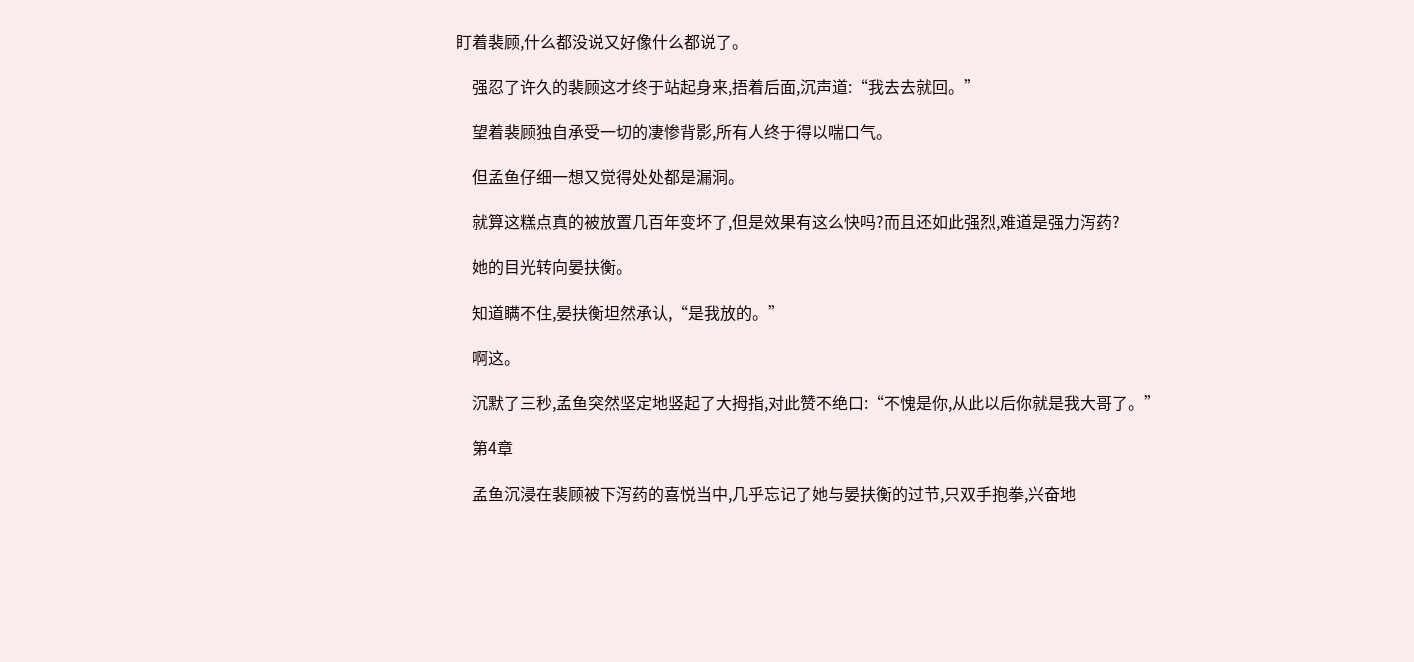盯着裴顾,什么都没说又好像什么都说了。

    强忍了许久的裴顾这才终于站起身来,捂着后面,沉声道:“我去去就回。”

    望着裴顾独自承受一切的凄惨背影,所有人终于得以喘口气。

    但孟鱼仔细一想又觉得处处都是漏洞。

    就算这糕点真的被放置几百年变坏了,但是效果有这么快吗?而且还如此强烈,难道是强力泻药?

    她的目光转向晏扶衡。

    知道瞒不住,晏扶衡坦然承认,“是我放的。”

    啊这。

    沉默了三秒,孟鱼突然坚定地竖起了大拇指,对此赞不绝口:“不愧是你,从此以后你就是我大哥了。”

    第4章

    孟鱼沉浸在裴顾被下泻药的喜悦当中,几乎忘记了她与晏扶衡的过节,只双手抱拳,兴奋地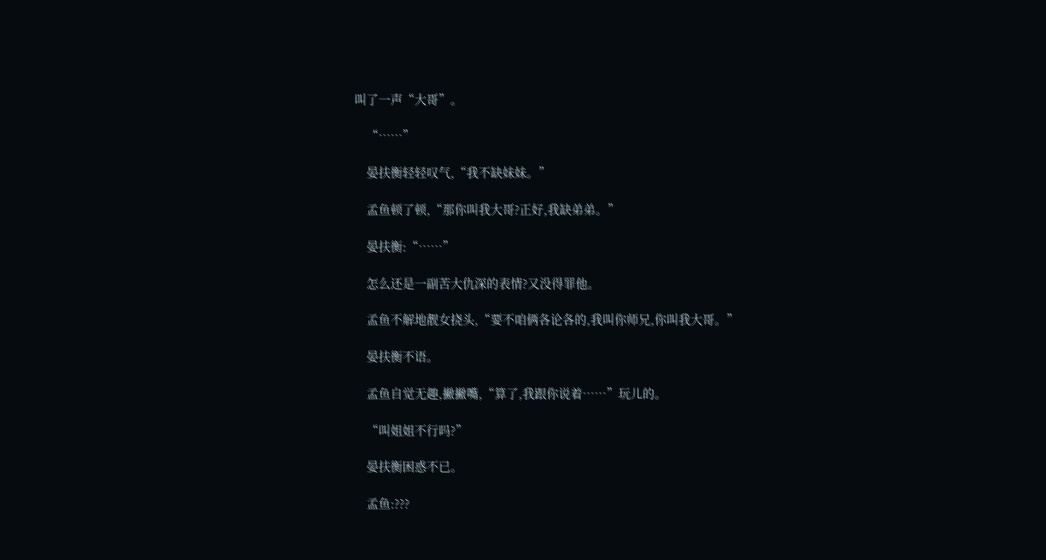叫了一声“大哥”。

    “……”

    晏扶衡轻轻叹气,“我不缺妹妹。”

    孟鱼顿了顿,“那你叫我大哥?正好,我缺弟弟。”

    晏扶衡:“……”

    怎么还是一副苦大仇深的表情?又没得罪他。

    孟鱼不解地靓女挠头,“要不咱俩各论各的,我叫你师兄,你叫我大哥。”

    晏扶衡不语。

    孟鱼自觉无趣,撇撇嘴,“算了,我跟你说着……”玩儿的。

    “叫姐姐不行吗?”

    晏扶衡困惑不已。

    孟鱼:???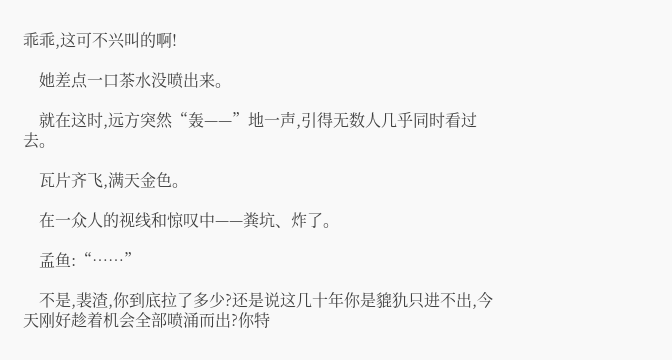乖乖,这可不兴叫的啊!

    她差点一口茶水没喷出来。

    就在这时,远方突然“轰——”地一声,引得无数人几乎同时看过去。

    瓦片齐飞,满天金色。

    在一众人的视线和惊叹中——粪坑、炸了。

    孟鱼:“……”

    不是,裴渣,你到底拉了多少?还是说这几十年你是貔犰只进不出,今天刚好趁着机会全部喷涌而出?你特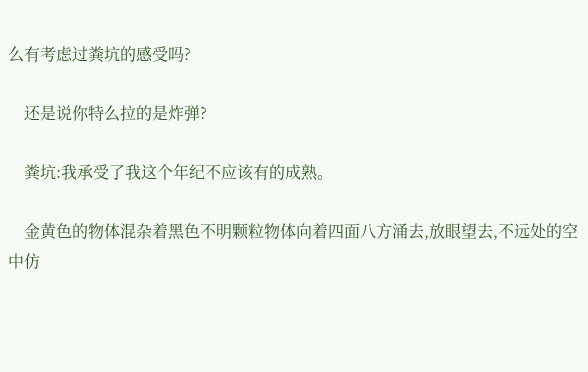么有考虑过粪坑的感受吗?

    还是说你特么拉的是炸弹?

    粪坑:我承受了我这个年纪不应该有的成熟。

    金黄色的物体混杂着黑色不明颗粒物体向着四面八方涌去,放眼望去,不远处的空中仿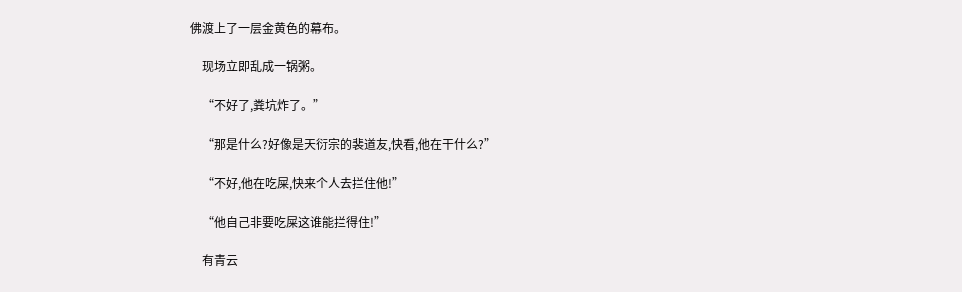佛渡上了一层金黄色的幕布。

    现场立即乱成一锅粥。

    “不好了,粪坑炸了。”

    “那是什么?好像是天衍宗的裴道友,快看,他在干什么?”

    “不好,他在吃屎,快来个人去拦住他!”

    “他自己非要吃屎这谁能拦得住!”

    有青云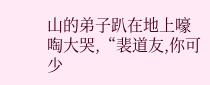山的弟子趴在地上嚎啕大哭,“裴道友,你可少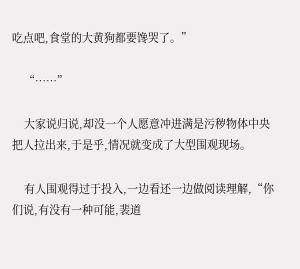吃点吧,食堂的大黄狗都要馋哭了。”

    “……”

    大家说归说,却没一个人愿意冲进满是污秽物体中央把人拉出来,于是乎,情况就变成了大型围观现场。

    有人围观得过于投入,一边看还一边做阅读理解,“你们说,有没有一种可能,裴道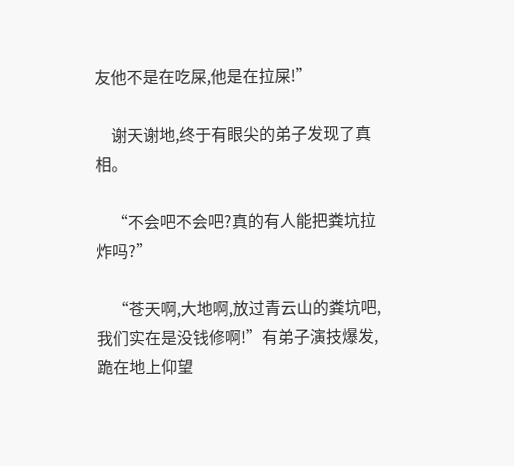友他不是在吃屎,他是在拉屎!”

    谢天谢地,终于有眼尖的弟子发现了真相。

    “不会吧不会吧?真的有人能把粪坑拉炸吗?”

    “苍天啊,大地啊,放过青云山的粪坑吧,我们实在是没钱修啊!”有弟子演技爆发,跪在地上仰望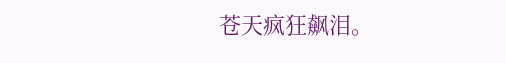苍天疯狂飙泪。